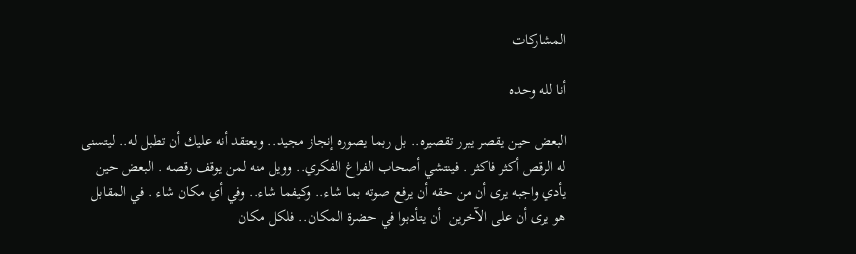المشاركات

أنا لله وحده

البعض حين يقصر يبرر تقصيره.. بل ربما يصوره إنجاز مجيد.. ويعتقد أنه عليك أن تطبل له.. ليتسنى له الرقص أكثر فاكثر . فينتشي أصحاب الفراغ الفكري.. وويل منه لمن يوقف رقصه . البعض حين يأدي واجبه يرى أن من حقه أن يرفع صوته بما شاء.. وكيفما شاء.. وفي أي مكان شاء . في المقابل هو يرى أن على الآخرين  أن يتأدبوا في حضرة المكان.. فلكل مكان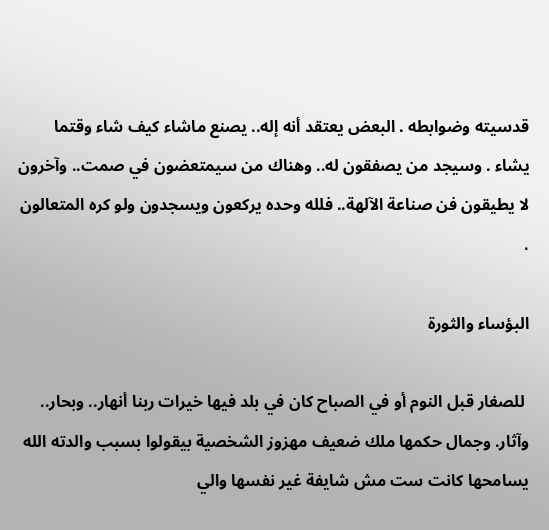قدسيته وضوابطه . البعض يعتقد أنه إله.. يصنع ماشاء كيف شاء وقتما يشاء . وسيجد من يصفقون له.. وهناك من سيمتعضون في صمت.. وآخرون لا يطيقون فن صناعة الآلهة.. فلله وحده يركعون ويسجدون ولو كره المتعالون .

البؤساء والثورة

 للصغار قبل النوم أو في الصباح كان في بلد فيها خيرات ربنا أنهار.. وبحار.. وآثار. وجمال حكمها ملك ضعيف مهزوز الشخصية بيقولوا بسبب والدته الله يسامحها كانت ست مش شايفة غير نفسها والي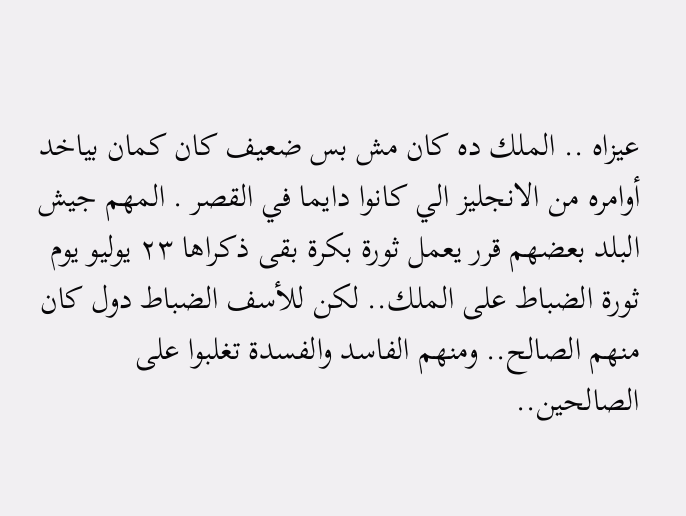عيزاه .. الملك ده كان مش بس ضعيف كان كمان بياخد أوامره من الانجليز الي كانوا دايما في القصر . المهم جيش البلد بعضهم قرر يعمل ثورة بكرة بقى ذكراها ٢٣ يوليو يوم ثورة الضباط على الملك.. لكن للأسف الضباط دول كان منهم الصالح.. ومنهم الفاسد والفسدة تغلبوا على الصالحين..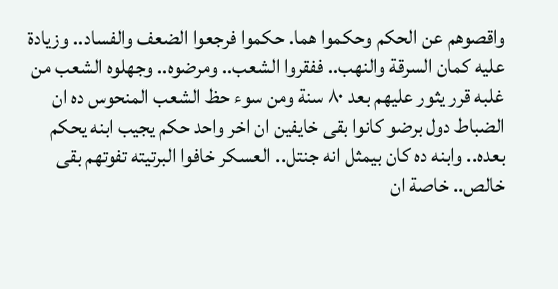واقصوهم عن الحكم وحكموا هما. حكموا فرجعوا الضعف والفساد.. وزيادة عليه كمان السرقة والنهب.. ففقروا الشعب.. ومرضوه.. وجهلوه الشعب من غلبه قرر يثور عليهم بعد ٨٠ سنة ومن سوء حظ الشعب المنحوس ده ان الضباط دول برضو كانوا بقى خايفين ان اخر واحد حكم يجيب ابنه يحكم بعده.. وابنه ده كان بيمثل انه جنتل.. العسكر خافوا البرتيته تفوتهم بقى خالص.. خاصة ان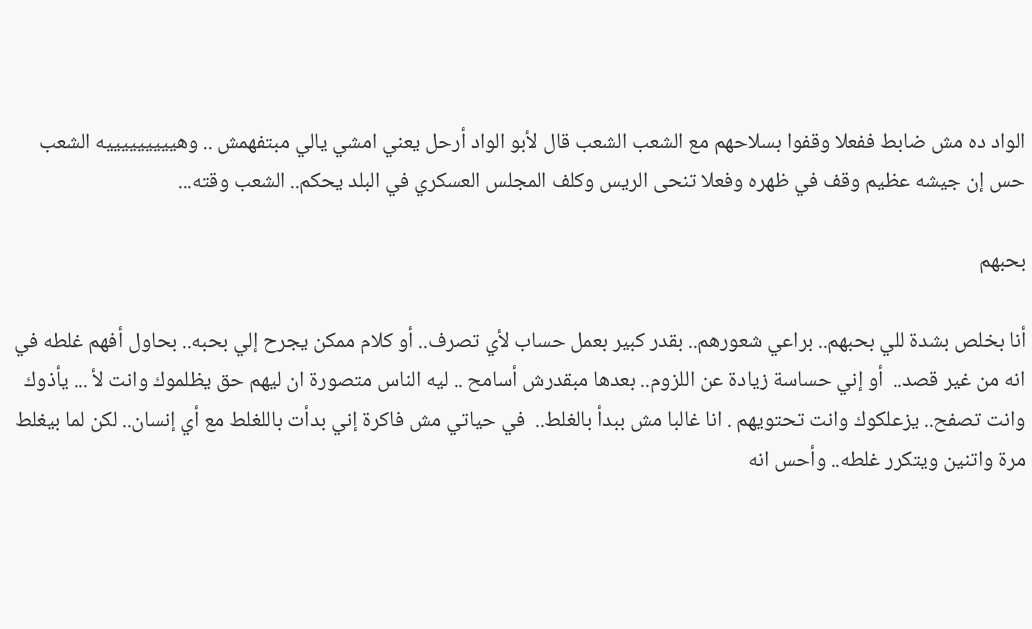الواد ده مش ضابط ففعلا وقفوا بسلاحهم مع الشعب الشعب قال لأبو الواد أرحل يعني امشي يالي مبتفهمش .. وهيييييييييه الشعب حس إن جيشه عظيم وقف في ظهره وفعلا تنحى الريس وكلف المجلس العسكري في البلد يحكم.. الشعب وقته...

بحبهم

أنا بخلص بشدة للي بحبهم.. براعي شعورهم.. بقدر كبير بعمل حساب لأي تصرف.. أو كلام ممكن يجرح إلي بحبه.. بحاول أفهم غلطه في انه من غير قصد..  أو إني حساسة زيادة عن اللزوم.. بعدها مبقدرش أسامح .. ليه الناس متصورة ان ليهم حق يظلموك وانت لأ ... يأذوك  وانت تصفح.. يزعلكوك وانت تحتويهم . انا غالبا مش ببدأ بالغلط..  في حياتي مش فاكرة إني بدأت باللغلط مع أي إنسان.. لكن لما بيغلط مرة واتنين ويتكرر غلطه.. وأحس انه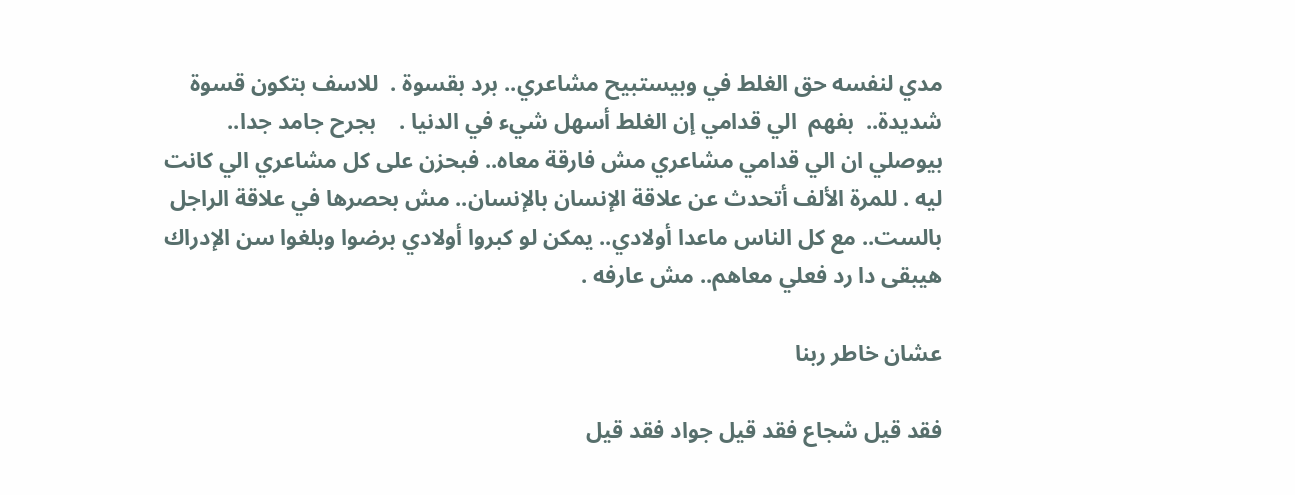مدي لنفسه حق الغلط في وبيستبيح مشاعري.. برد بقسوة .  للاسف بتكون قسوة شديدة..  بفهم  الي قدامي إن الغلط أسهل شيء في الدنيا .    بجرح جامد جدا.. بيوصلي ان الي قدامي مشاعري مش فارقة معاه.. فبحزن على كل مشاعري الي كانت ليه . للمرة الألف أتحدث عن علاقة الإنسان بالإنسان.. مش بحصرها في علاقة الراجل بالست.. مع كل الناس ماعدا أولادي.. يمكن لو كبروا أولادي برضوا وبلغوا سن الإدراك هيبقى دا رد فعلي معاهم.. مش عارفه .

عشان خاطر ربنا

فقد قيل شجاع فقد قيل جواد فقد قيل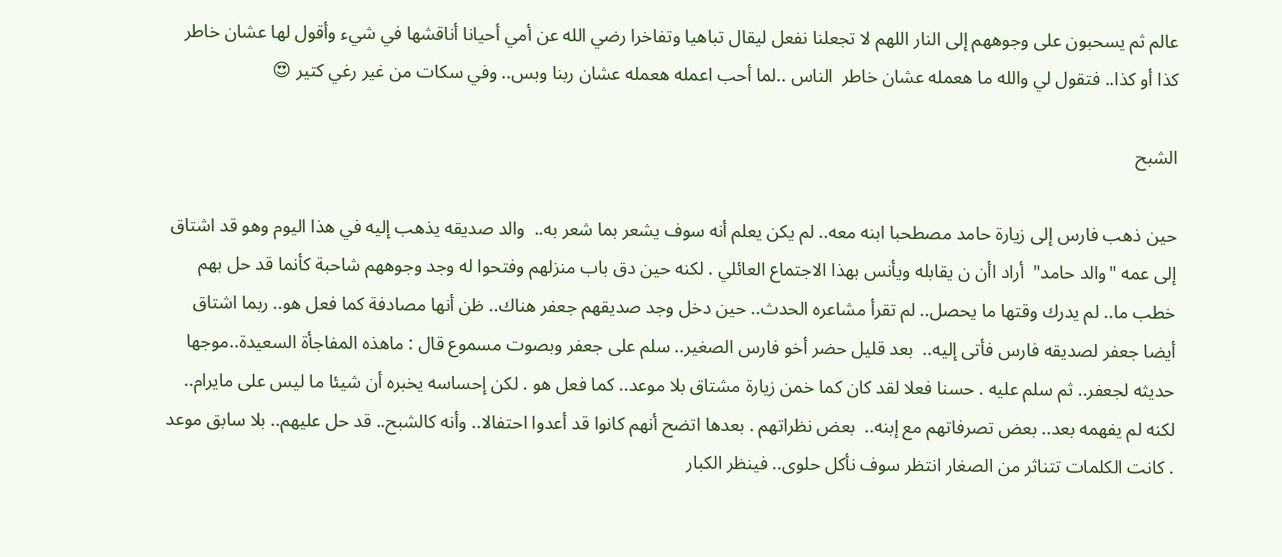عالم ثم يسحبون على وجوههم إلى النار اللهم لا تجعلنا نفعل ليقال تباهيا وتفاخرا رضي الله عن أمي أحيانا أناقشها في شيء وأقول لها عشان خاطر كذا أو كذا.. فتقول لي والله ما هعمله عشان خاطر  الناس ..لما أحب اعمله هعمله عشان ربنا وبس.. وفي سكات من غير رغي كتير 😍

الشبح

حين ذهب فارس إلى زيارة حامد مصطحبا ابنه معه.. لم يكن يعلم أنه سوف يشعر بما شعر به..  والد صديقه يذهب إليه في هذا اليوم وهو قد اشتاق إلى عمه "والد حامد"  أراد اأن ن يقابله ويأنس بهذا الاجتماع العائلي . لكنه حين دق باب منزلهم وفتحوا له وجد وجوههم شاحبة كأنما قد حل بهم خطب ما.. لم يدرك وقتها ما يحصل.. لم تقرأ مشاعره الحدث.. حين دخل وجد صديقهم جعفر هناك.. ظن أنها مصادفة كما فعل هو.. ربما اشتاق أيضا جعفر لصديقه فارس فأتى إليه..  بعد قليل حضر أخو فارس الصغير.. سلم على جعفر وبصوت مسموع قال : ماهذه المفاجأة السعيدة..موجها حديثه لجعفر.. ثم سلم عليه . حسنا فعلا لقد كان كما خمن زيارة مشتاق بلا موعد.. كما فعل هو . لكن إحساسه يخبره أن شيئا ما ليس على مايرام.. لكنه لم يفهمه بعد.. بعض تصرفاتهم مع إبنه..  بعض نظراتهم . بعدها اتضح أنهم كانوا قد أعدوا احتفالا.. وأنه كالشبح.. قد حل عليهم.. بلا سابق موعد . كانت الكلمات تتناثر من الصغار انتظر سوف نأكل حلوى.. فينظر الكبار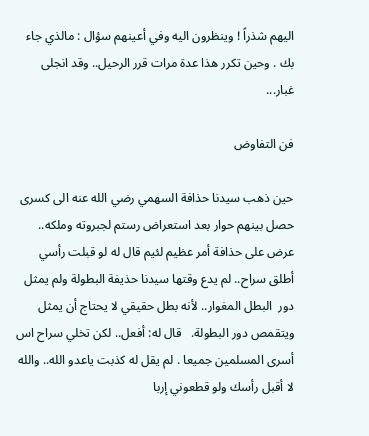اليهم شذراً ! وينظرون اليه وفي أعينهم سؤال : مالذي جاء بك . وحين تكرر هذا عدة مرات قرر الرحيل.. وقد انجلى غبار...

فن التفاوض

حين ذهب سيدنا حذافة السهمي رضي الله عنه الى كسرى  حصل بينهم حوار بعد استعراض رستم لجبروته وملكه.. عرض على حذافة أمر عظيم لئيم قال له لو قبلت رأسي أطلق سراح.. لم يدع وقتها سيدنا حذيفة البطولة ولم يمثل دور  البطل المغوار.. لأنه بطل حقيقي لا يحتاج أن يمثل ويتقمص دور البطولة.   قال له: أفعل.. لكن تخلي سراح اس أسرى المسلمين جميعا . لم يقل له كذبت ياعدو الله.. والله لا أقبل رأسك ولو قطعوني إربا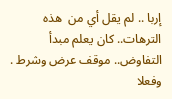إربا .. لم يقل أي من  هذه الترهات.. كان يعلم مبدأ التفاوض.. موقف عرض وشرط . وفعلا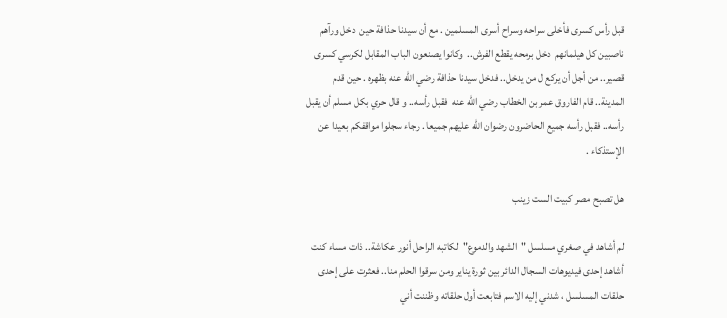قبل رأس كسرى فأخلى سراحه وسراح أسرى المسلمين . مع أن سيدنا حذافة حين  دخل ورآهم ناصبين كل هيلمانهم  دخل برمحه يقطع الفرش..  وكانوا يصنعون الباب المقابل لكرسي كسرى قصير.. من أجل أن يركع ل من يدخل.. فدخل سيدنا حذافة رضي الله عنه بظهره . حين قدم المدينة.. قام الفاروق عمر بن الخطاب رضي الله عنه  فقبل رأسه.. و قال حري بكل مسلم أن يقبل رأسه.. فقبل رأسه جميع الحاضرون رضوان الله عليهم جميعا . رجاء سجلوا مواقفكم بعيدا عن الإستذكاء .

هل تصبح مصر كبيت الست زينب

لم أشاهد في صغري مسلسل "الشهد والدموع"  لكاتبه الراحل أنور عكاشة.. ذات مساء كنت أشاهد إحدى فيديوهات السجال الدائر بين ثورة يناير ومن سرقوا الحلم منا.. فعثرت على إحدى حلقات المسلسل ، شدني إليه الاسم فتابعت أول حلقاته وظننت أني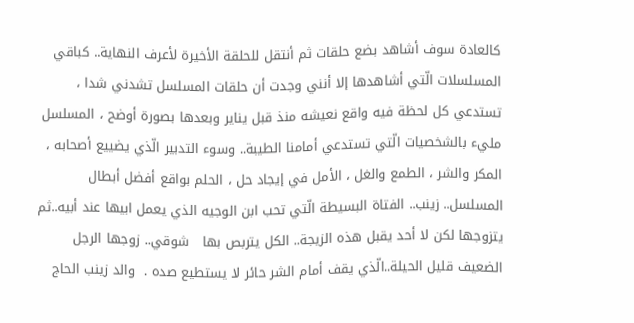كالعادة سوف أشاهد بضع حلقات ثم أنتقل للحلقة الأخيرة لأعرف النهاية.. كباقي المسلسلات الّتي أشاهدها إلا أنني وجدت أن حلقات المسلسل تشدني شدا ، تستدعي كل لحظة فيه واقع نعيشه منذ قبل يناير وبعدها بصورة أوضح ، المسلسل مليء بالشخصيات الّتي تستدعي أمامنا الطيبة.. وسوء التدبير الّذي يضييع أصحابه ، المكر والشر ، الطمع والغل ، الأمل في إيجاد حل ، الحلم بواقع أفضل أبطال المسلسل.. زينب.. الفتاة البسيطة الّتي تحب ابن الوجيه الذي يعمل ابيها عند أبيه..ثم يتزوجها لكن لا أحد يقبل هذه الزيجة.. الكل يتربص بها   شوقي.. زوجها الرجل الضعيف قليل الحيلة..الّذي يقف أمام الشر حائر لا يستطيع صده .  والد زينب الحاج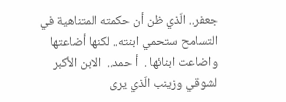جعفر.. الّذي ظن أن حكمته المتناهية في التسامح ستحمي ابنته.. لكنها أضاعتها واضاعت ابنائها .  أ حمد..  الابن الأكبر لشوقي وزينب الّذي يرى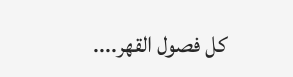كل فصول القهر....